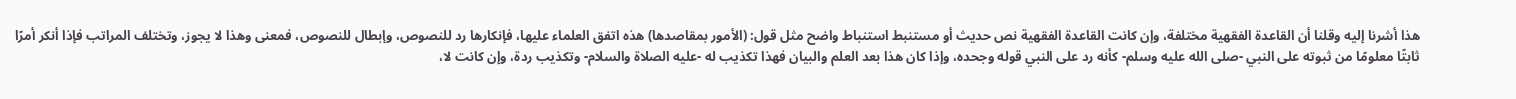هذا أشرنا إليه وقلنا أن القاعدة الفقهية مختلفة، وإن كانت القاعدة الفقهية نص حديث أو مستنبط استنباط واضح مثل قول: (الأمور بمقاصدها) هذه اتفق العلماء عليها، فإنكارها رد للنصوص، وإبطال للنصوص، فمعنى وهذا لا يجوز، وتختلف المراتب فإذا أنكر أمرًا ثابتًا معلومًا من ثبوته على النبي -صلى الله عليه وسلم- كأنه رد على النبي قوله وجحده، وإذا كان هذا بعد العلم والبيان فهذا تكذيب له -عليه الصلاة والسلام- وتكذيب ردة، وإن كانت لا،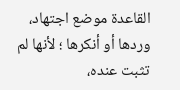القاعدة موضع اجتهاد، وردها أو أنكرها ؛ لأنها لم تثبت عنده،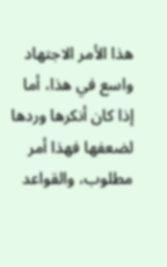هذا الأمر الاجتهاد واسع في هذا، أما إذا كان أنكرها وردها لضعفها فهذا أمر مطلوب، والقواعد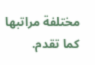مختلفة مراتبها كما تقدم.